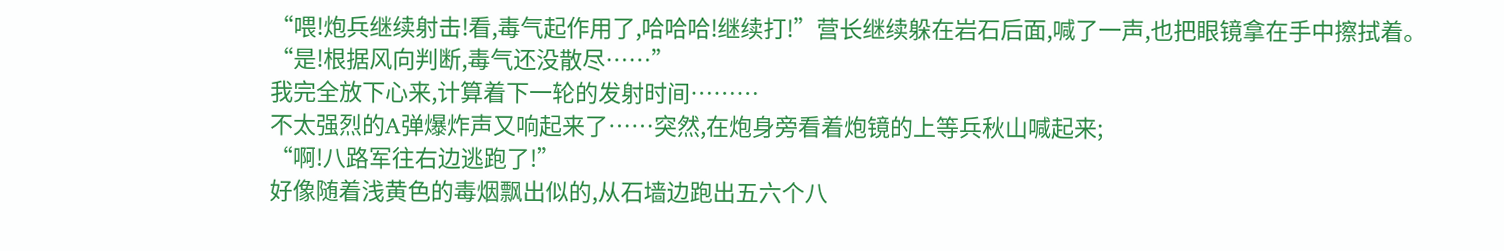“喂!炮兵继续射击!看,毒气起作用了,哈哈哈!继续打!”营长继续躲在岩石后面,喊了一声,也把眼镜拿在手中擦拭着。
“是!根据风向判断,毒气还没散尽……”
我完全放下心来,计算着下一轮的发射时间………
不太强烈的A弹爆炸声又响起来了……突然,在炮身旁看着炮镜的上等兵秋山喊起来;
“啊!八路军往右边逃跑了!”
好像随着浅黄色的毒烟飘出似的,从石墙边跑出五六个八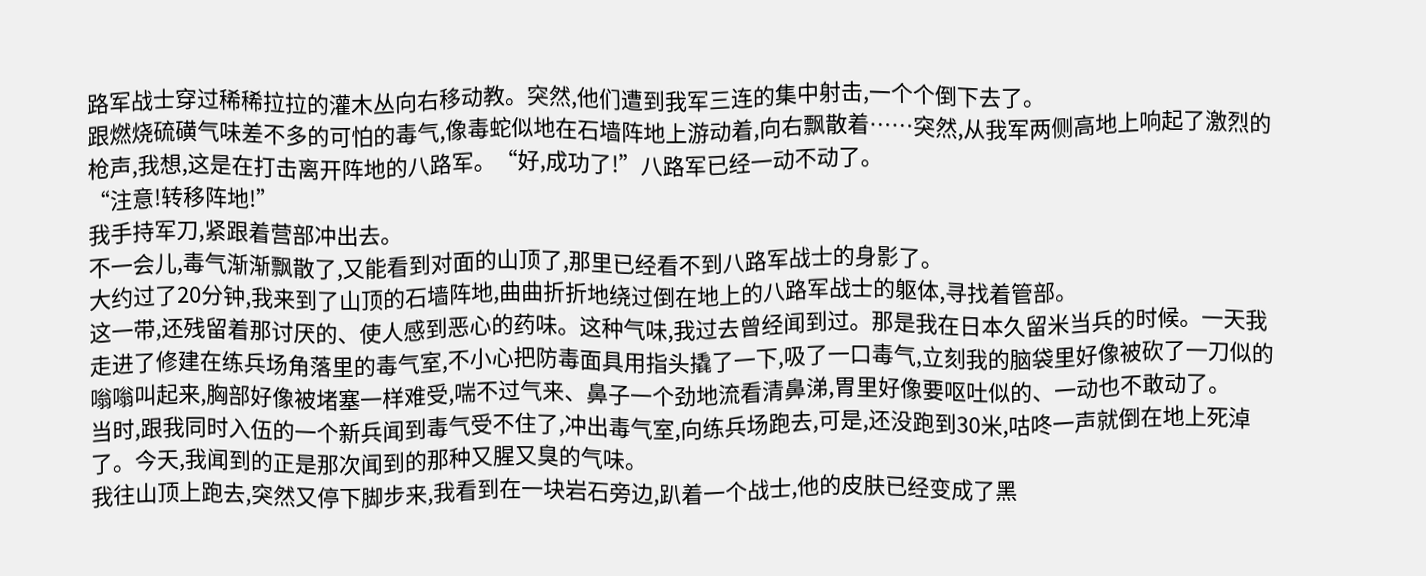路军战士穿过稀稀拉拉的灌木丛向右移动教。突然,他们遭到我军三连的集中射击,一个个倒下去了。
跟燃烧硫磺气味差不多的可怕的毒气,像毒蛇似地在石墙阵地上游动着,向右飘散着……突然,从我军两侧高地上响起了激烈的枪声,我想,这是在打击离开阵地的八路军。“好,成功了!”八路军已经一动不动了。
“注意!转移阵地!”
我手持军刀,紧跟着营部冲出去。
不一会儿,毒气渐渐飘散了,又能看到对面的山顶了,那里已经看不到八路军战士的身影了。
大约过了20分钟,我来到了山顶的石墙阵地,曲曲折折地绕过倒在地上的八路军战士的躯体,寻找着管部。
这一带,还残留着那讨厌的、使人感到恶心的药味。这种气味,我过去曾经闻到过。那是我在日本久留米当兵的时候。一天我走进了修建在练兵场角落里的毒气室,不小心把防毒面具用指头撬了一下,吸了一口毒气,立刻我的脑袋里好像被砍了一刀似的嗡嗡叫起来,胸部好像被堵塞一样难受,喘不过气来、鼻子一个劲地流看清鼻涕,胃里好像要呕吐似的、一动也不敢动了。
当时,跟我同时入伍的一个新兵闻到毒气受不住了,冲出毒气室,向练兵场跑去,可是,还没跑到30米,咕咚一声就倒在地上死淖了。今天,我闻到的正是那次闻到的那种又腥又臭的气味。
我往山顶上跑去,突然又停下脚步来,我看到在一块岩石旁边,趴着一个战士,他的皮肤已经变成了黑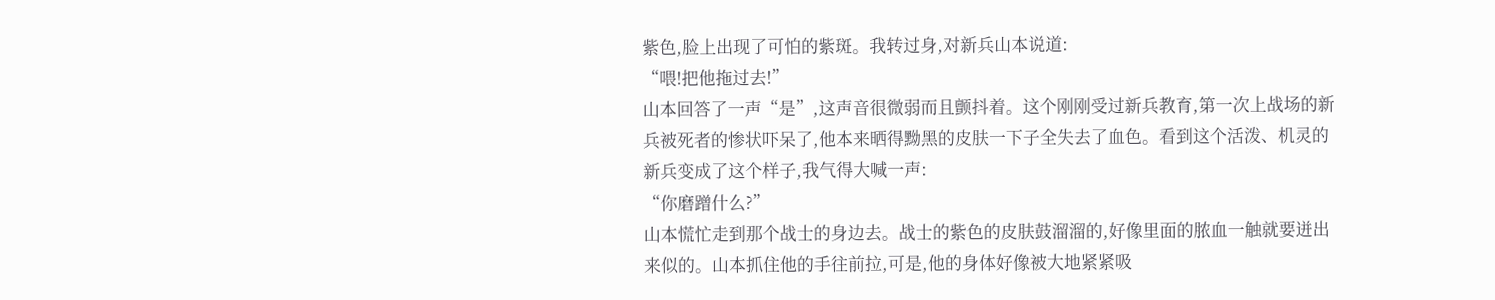紫色,脸上出现了可怕的紫斑。我转过身,对新兵山本说道:
“喂!把他拖过去!”
山本回答了一声“是”,这声音很微弱而且颤抖着。这个刚刚受过新兵教育,第一次上战场的新兵被死者的惨状吓呆了,他本来晒得黝黑的皮肤一下子全失去了血色。看到这个活泼、机灵的新兵变成了这个样子,我气得大喊一声:
“你磨蹭什么?”
山本慌忙走到那个战士的身边去。战士的紫色的皮肤鼓溜溜的,好像里面的脓血一触就要迸出来似的。山本抓住他的手往前拉,可是,他的身体好像被大地紧紧吸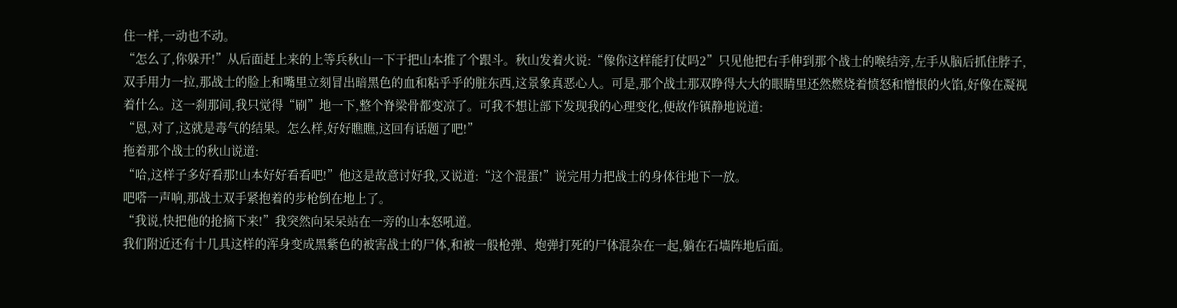住一样,一动也不动。
“怎么了,你躲开!”从后面赶上来的上等兵秋山一下于把山本推了个跟斗。秋山发着火说:“像你这样能打仗吗2”只见他把右手伸到那个战士的喉结旁,左手从脑后抓住脖子,双手用力一拉,那战士的脸上和嘴里立刻冒出暗黑色的血和粘乎乎的脏东西,这景象真恶心人。可是,那个战士那双睁得大大的眼睛里还然燃烧着愤怒和憎恨的火馅,好像在凝视着什么。这一刹那间,我只觉得“刷”地一下,整个脊梁骨都变凉了。可我不想让部下发现我的心理变化,便故作镇静地说道:
“恩,对了,这就是毒气的结果。怎么样,好好瞧瞧,这回有话题了吧!”
拖着那个战士的秋山说道:
“哈,这样子多好看那!山本好好看看吧!”他这是故意讨好我,又说道:“这个混蛋!”说完用力把战士的身体往地下一放。
吧嗒一声响,那战士双手紧抱着的步枪倒在地上了。
“我说,快把他的抢摘下来!”我突然向呆呆站在一旁的山本怒吼道。
我们附近还有十几具这样的浑身变成黑紫色的被害战士的尸体,和被一般枪弹、炮弹打死的尸体混杂在一起,躺在石墙阵地后面。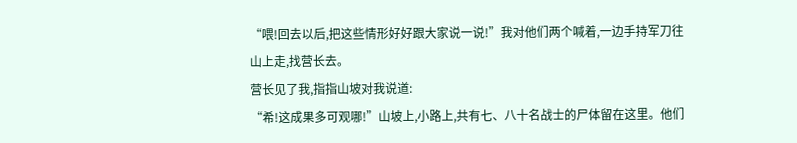“喂!回去以后,把这些情形好好跟大家说一说!”我对他们两个喊着,一边手持军刀往山上走,找营长去。
营长见了我,指指山坡对我说道:
“希!这成果多可观哪!”山坡上,小路上,共有七、八十名战士的尸体留在这里。他们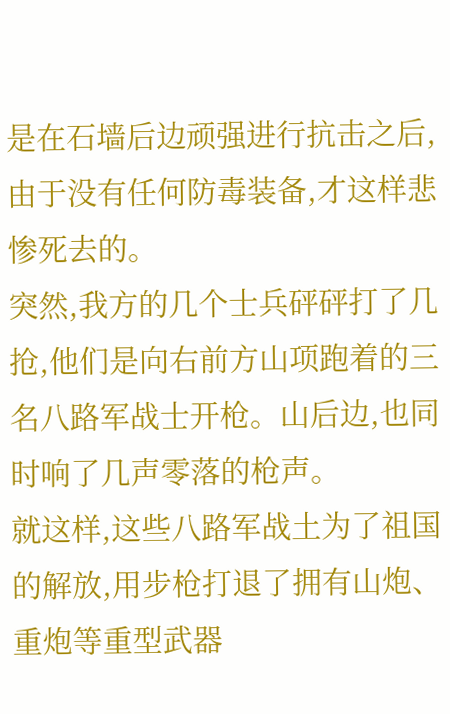是在石墙后边顽强进行抗击之后,由于没有任何防毒装备,才这样悲惨死去的。
突然,我方的几个士兵砰砰打了几抢,他们是向右前方山项跑着的三名八路军战士开枪。山后边,也同时响了几声零落的枪声。
就这样,这些八路军战土为了祖国的解放,用步枪打退了拥有山炮、重炮等重型武器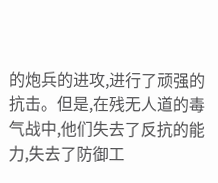的炮兵的进攻,进行了顽强的抗击。但是,在残无人道的毒气战中,他们失去了反抗的能力,失去了防御工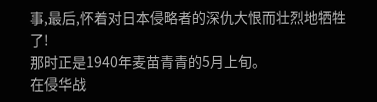事,最后,怀着对日本侵略者的深仇大恨而壮烈地牺牲了!
那时正是1940年麦苗青青的5月上旬。
在侵华战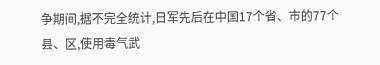争期间,据不完全统计,日军先后在中国17个省、市的77个县、区,使用毒气武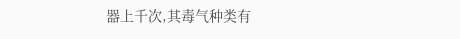器上千次,其毒气种类有